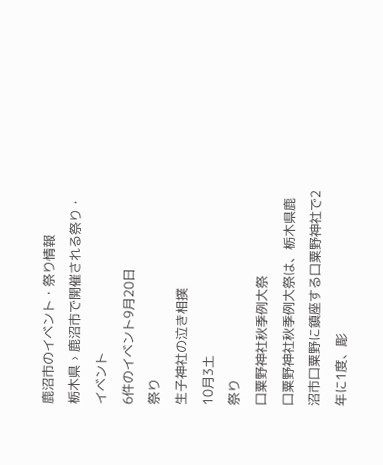鹿沼市のイベント・祭り情報
栃木県 › 鹿沼市で開催される祭り・イベント
6件のイベント9月20日
祭り
生子神社の泣き相撲
10月3土
祭り
口粟野神社秋季例大祭
口粟野神社秋季例大祭は、栃木県鹿沼市口粟野に鎮座する口粟野神社で2年に1度、彫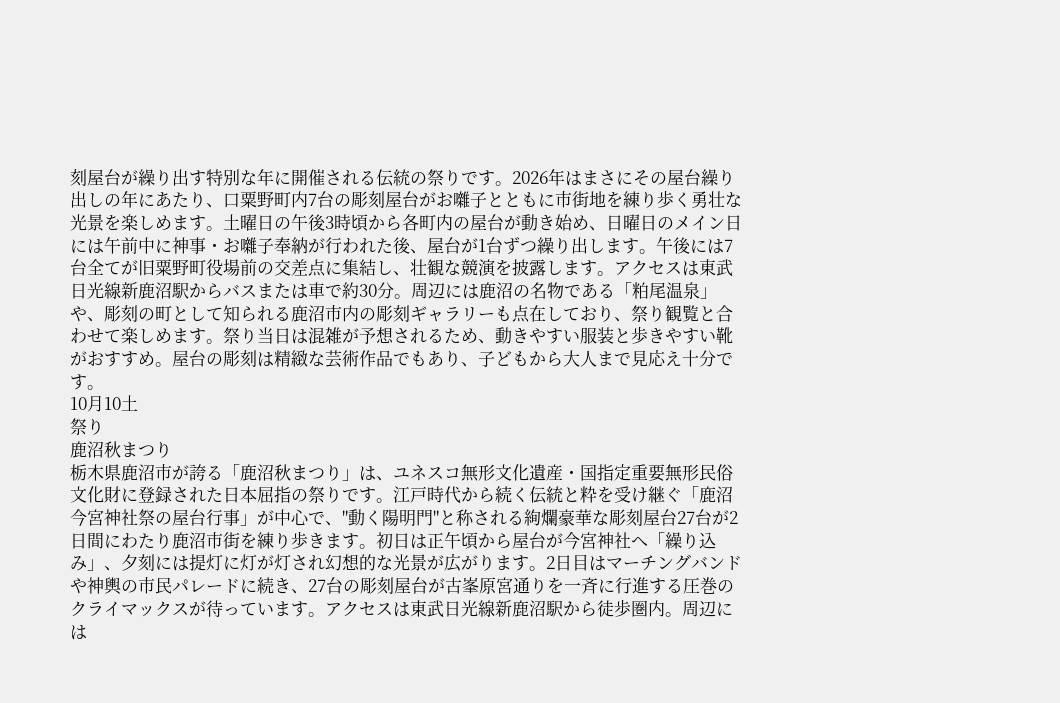刻屋台が繰り出す特別な年に開催される伝統の祭りです。2026年はまさにその屋台繰り出しの年にあたり、口粟野町内7台の彫刻屋台がお囃子とともに市街地を練り歩く勇壮な光景を楽しめます。土曜日の午後3時頃から各町内の屋台が動き始め、日曜日のメイン日には午前中に神事・お囃子奉納が行われた後、屋台が1台ずつ繰り出します。午後には7台全てが旧粟野町役場前の交差点に集結し、壮観な競演を披露します。アクセスは東武日光線新鹿沼駅からバスまたは車で約30分。周辺には鹿沼の名物である「粕尾温泉」や、彫刻の町として知られる鹿沼市内の彫刻ギャラリーも点在しており、祭り観覧と合わせて楽しめます。祭り当日は混雑が予想されるため、動きやすい服装と歩きやすい靴がおすすめ。屋台の彫刻は精緻な芸術作品でもあり、子どもから大人まで見応え十分です。
10月10土
祭り
鹿沼秋まつり
栃木県鹿沼市が誇る「鹿沼秋まつり」は、ユネスコ無形文化遺産・国指定重要無形民俗文化財に登録された日本屈指の祭りです。江戸時代から続く伝統と粋を受け継ぐ「鹿沼今宮神社祭の屋台行事」が中心で、"動く陽明門"と称される絢爛豪華な彫刻屋台27台が2日間にわたり鹿沼市街を練り歩きます。初日は正午頃から屋台が今宮神社へ「繰り込み」、夕刻には提灯に灯が灯され幻想的な光景が広がります。2日目はマーチングバンドや神輿の市民パレードに続き、27台の彫刻屋台が古峯原宮通りを一斉に行進する圧巻のクライマックスが待っています。アクセスは東武日光線新鹿沼駅から徒歩圏内。周辺には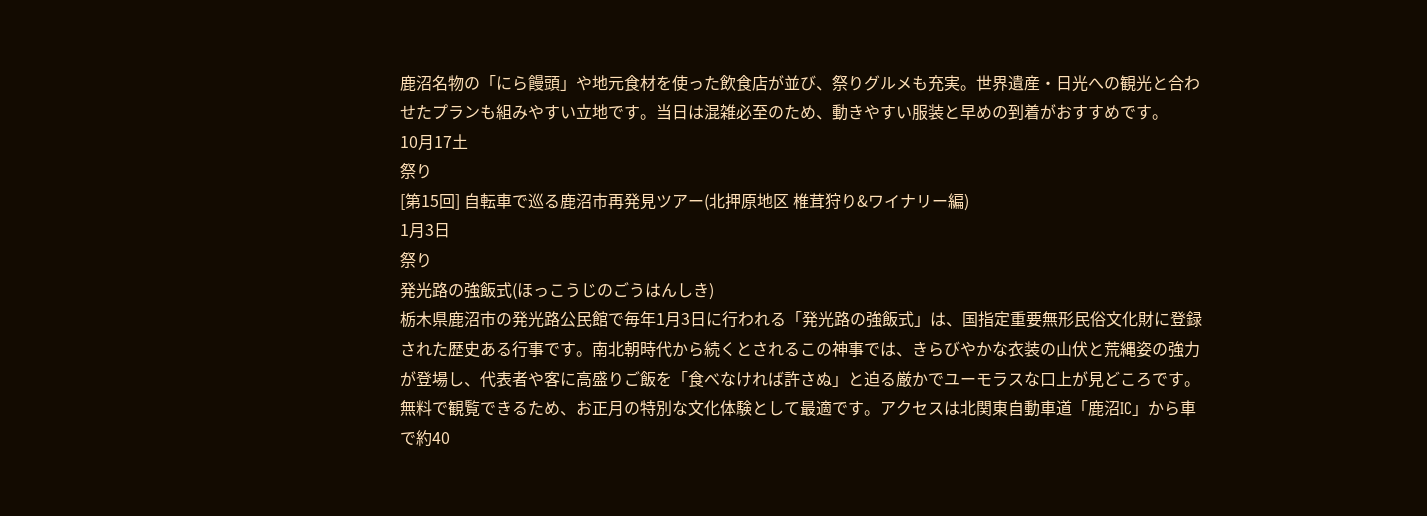鹿沼名物の「にら饅頭」や地元食材を使った飲食店が並び、祭りグルメも充実。世界遺産・日光への観光と合わせたプランも組みやすい立地です。当日は混雑必至のため、動きやすい服装と早めの到着がおすすめです。
10月17土
祭り
[第15回] 自転車で巡る鹿沼市再発見ツアー(北押原地区 椎茸狩り&ワイナリー編)
1月3日
祭り
発光路の強飯式(ほっこうじのごうはんしき)
栃木県鹿沼市の発光路公民館で毎年1月3日に行われる「発光路の強飯式」は、国指定重要無形民俗文化財に登録された歴史ある行事です。南北朝時代から続くとされるこの神事では、きらびやかな衣装の山伏と荒縄姿の強力が登場し、代表者や客に高盛りご飯を「食べなければ許さぬ」と迫る厳かでユーモラスな口上が見どころです。無料で観覧できるため、お正月の特別な文化体験として最適です。アクセスは北関東自動車道「鹿沼IC」から車で約40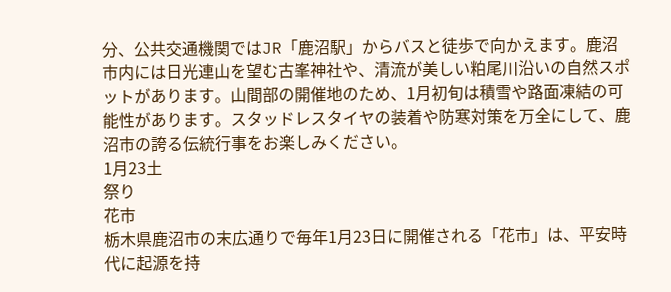分、公共交通機関ではJR「鹿沼駅」からバスと徒歩で向かえます。鹿沼市内には日光連山を望む古峯神社や、清流が美しい粕尾川沿いの自然スポットがあります。山間部の開催地のため、1月初旬は積雪や路面凍結の可能性があります。スタッドレスタイヤの装着や防寒対策を万全にして、鹿沼市の誇る伝統行事をお楽しみください。
1月23土
祭り
花市
栃木県鹿沼市の末広通りで毎年1月23日に開催される「花市」は、平安時代に起源を持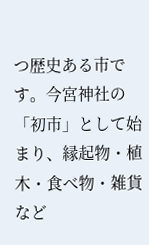つ歴史ある市です。今宮神社の「初市」として始まり、縁起物・植木・食べ物・雑貨など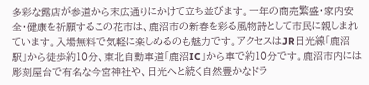多彩な露店が参道から末広通りにかけて立ち並びます。一年の商売繁盛・家内安全・健康を祈願するこの花市は、鹿沼市の新春を彩る風物詩として市民に親しまれています。入場無料で気軽に楽しめるのも魅力です。アクセスはJR日光線「鹿沼駅」から徒歩約10分、東北自動車道「鹿沼IC」から車で約10分です。鹿沼市内には彫刻屋台で有名な今宮神社や、日光へと続く自然豊かなドラ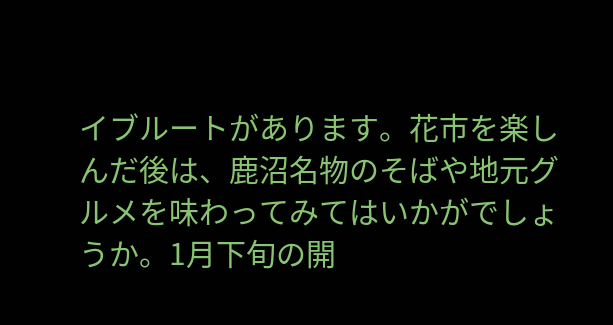イブルートがあります。花市を楽しんだ後は、鹿沼名物のそばや地元グルメを味わってみてはいかがでしょうか。1月下旬の開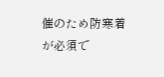催のため防寒着が必須で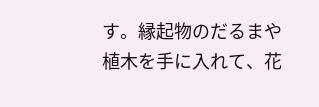す。縁起物のだるまや植木を手に入れて、花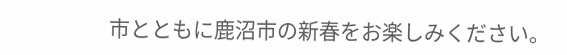市とともに鹿沼市の新春をお楽しみください。